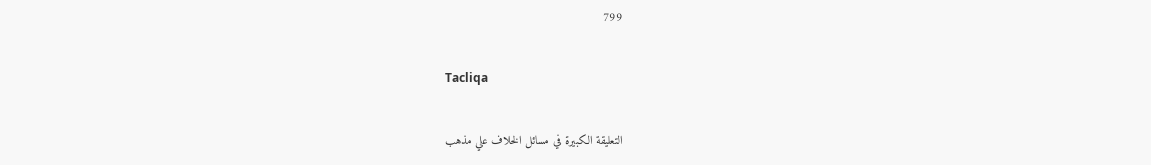799

Tacliqa

التعليقة الكبيرة في مسائل الخلاف علي مذهب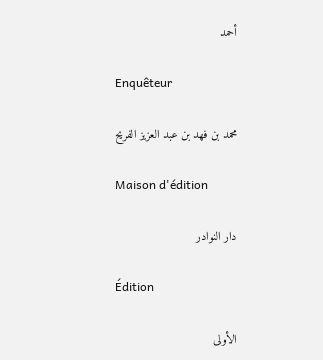أحمد

Enquêteur

محمد بن فهد بن عبد العزيز الفريح

Maison d'édition

دار النوادر

Édition

الأولى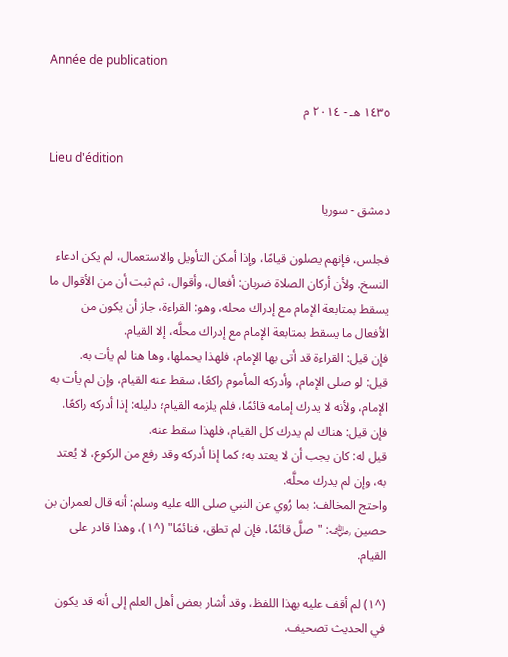Année de publication

١٤٣٥ هـ - ٢٠١٤ م

Lieu d'édition

دمشق - سوريا

فجلس، فإنهم يصلون قيامًا، وإذا أمكن التأويل والاستعمال، لم يكن ادعاء النسخ. ولأن أركان الصلاة ضربان: أفعال، وأقوال، ثم ثبت أن من الأقوال ما يسقط بمتابعة الإمام مع إدراك محله، وهو: القراءة، جاز أن يكون من الأفعال ما يسقط بمتابعة الإمام مع إدراك محلَّه، إلا القيام.
فإن قيل: القراءة قد أتى بها الإمام، فلهذا يحملها، وها هنا لم يأت به.
قيل: لو صلى الإمام، وأدركه المأموم راكعًا، سقط عنه القيام، وإن لم يأت به الإمام، ولأنه لا يدرك إمامه قائمًا، فلم يلزمه القيام؛ دليله: إذا أدركه راكعًا.
فإن قيل: هناك لم يدرك كل القيام، فلهذا سقط عنه.
قيل له: كان يجب أن لا يعتد به؛ كما إذا أدركه وقد رفع من الركوع، لا يُعتد به، وإن لم يدرك محلَّه.
واحتج المخالف: بما رُوي عن النبي صلى الله عليه وسلم: أنه قال لعمران بن حصين ﵁: "صلَّ قائمًا، فإن لم تطق، فنائمًا" (^١)، وهذا قادر على القيام.

(^١) لم أقف عليه بهذا اللفظ، وقد أشار بعض أهل العلم إلى أنه قد يكون في الحديث تصحيف.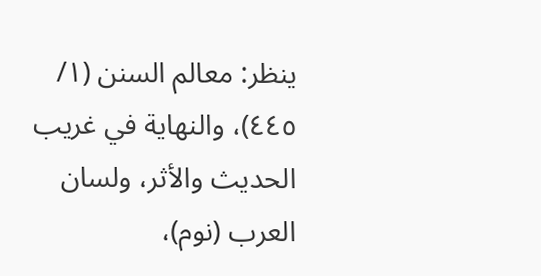ينظر: معالم السنن (١/ ٤٤٥)، والنهاية في غريب الحديث والأثر، ولسان العرب (نوم)،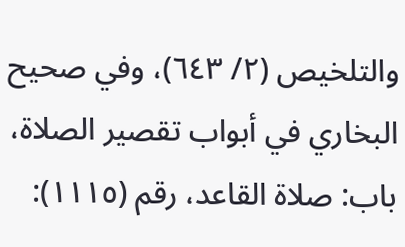والتلخيص (٢/ ٦٤٣)، وفي صحيح البخاري في أبواب تقصير الصلاة، باب: صلاة القاعد، رقم (١١١٥):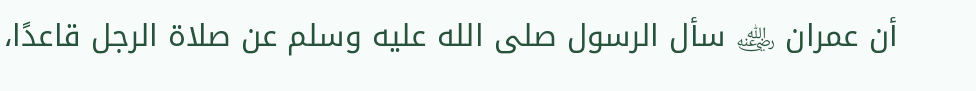أن عمران ﵁ سأل الرسول صلى الله عليه وسلم عن صلاة الرجل قاعدًا،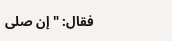فقال: "إن صلى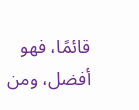قائمًا، فهو أفضل، ومن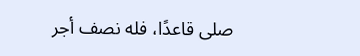صلى قاعدًا، فله نصف أجر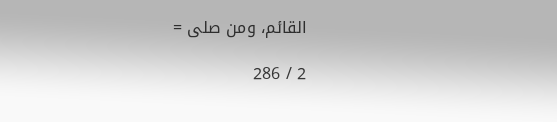القائم، ومن صلى =

2 / 286